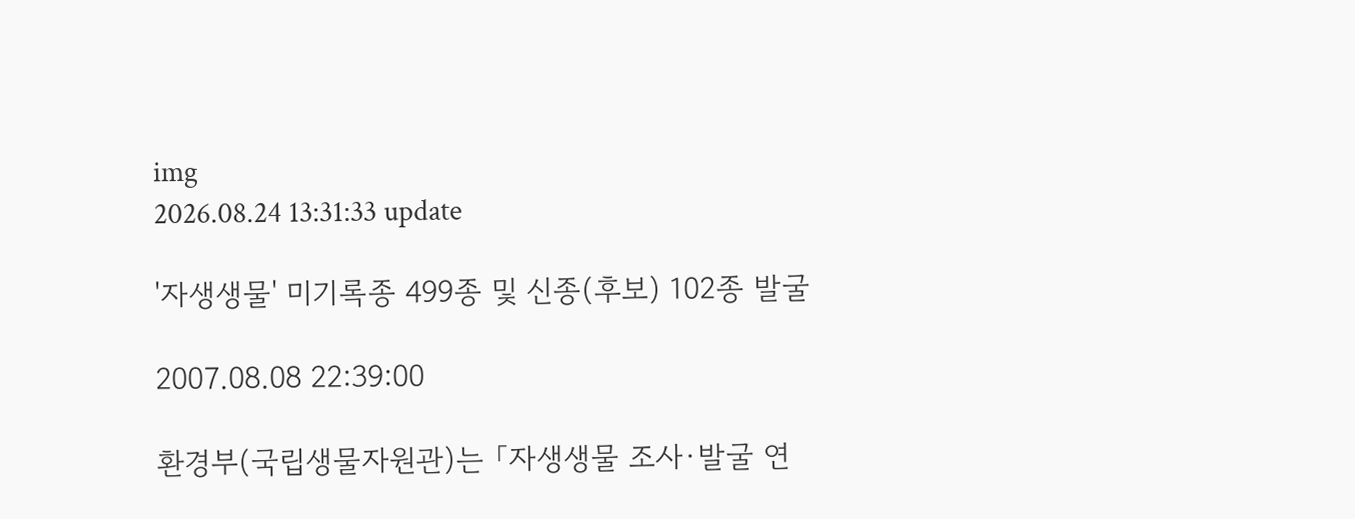img
2026.08.24 13:31:33 update

'자생생물' 미기록종 499종 및 신종(후보) 102종 발굴

2007.08.08 22:39:00

환경부(국립생물자원관)는 「자생생물 조사·발굴 연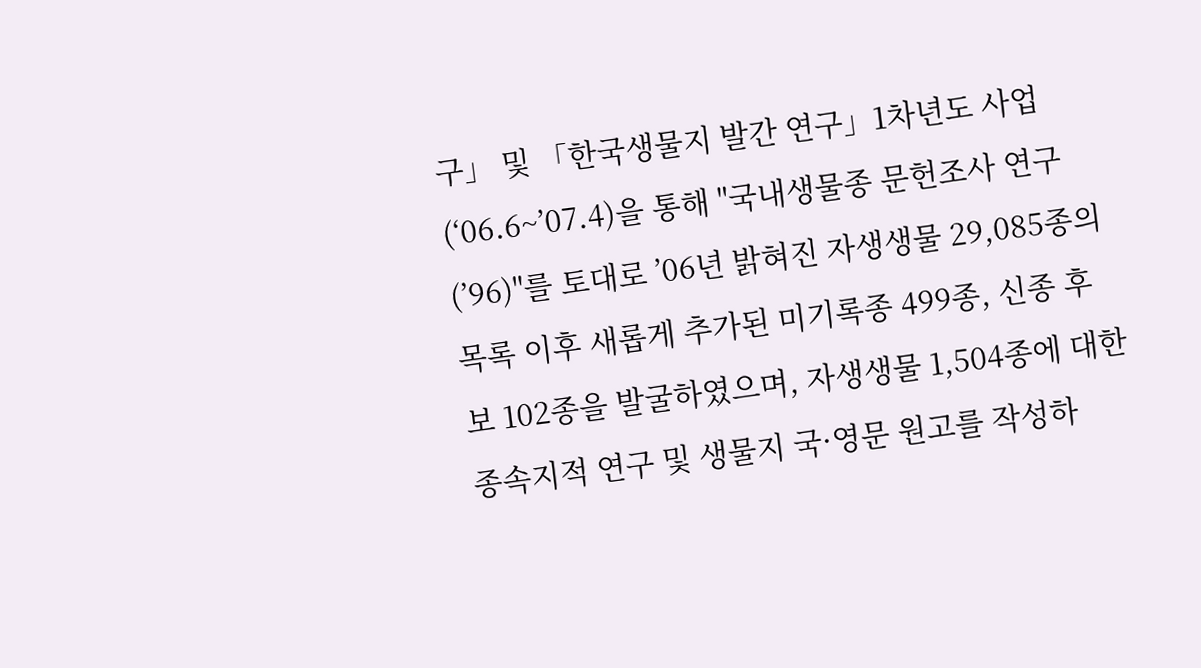구」 및 「한국생물지 발간 연구」1차년도 사업(‘06.6~’07.4)을 통해 "국내생물종 문헌조사 연구(’96)"를 토대로 ’06년 밝혀진 자생생물 29,085종의 목록 이후 새롭게 추가된 미기록종 499종, 신종 후보 102종을 발굴하였으며, 자생생물 1,504종에 대한 종속지적 연구 및 생물지 국·영문 원고를 작성하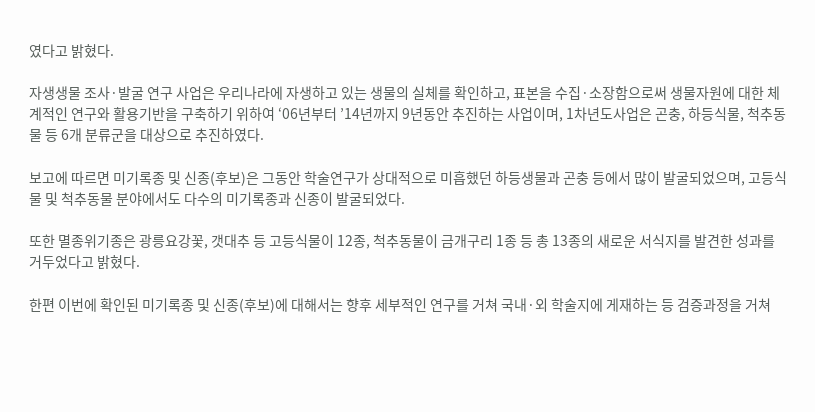였다고 밝혔다.

자생생물 조사·발굴 연구 사업은 우리나라에 자생하고 있는 생물의 실체를 확인하고, 표본을 수집·소장함으로써 생물자원에 대한 체계적인 연구와 활용기반을 구축하기 위하여 ‘06년부터 ’14년까지 9년동안 추진하는 사업이며, 1차년도사업은 곤충, 하등식물, 척추동물 등 6개 분류군을 대상으로 추진하였다.

보고에 따르면 미기록종 및 신종(후보)은 그동안 학술연구가 상대적으로 미흡했던 하등생물과 곤충 등에서 많이 발굴되었으며, 고등식물 및 척추동물 분야에서도 다수의 미기록종과 신종이 발굴되었다.

또한 멸종위기종은 광릉요강꽃, 갯대추 등 고등식물이 12종, 척추동물이 금개구리 1종 등 총 13종의 새로운 서식지를 발견한 성과를 거두었다고 밝혔다.

한편 이번에 확인된 미기록종 및 신종(후보)에 대해서는 향후 세부적인 연구를 거쳐 국내·외 학술지에 게재하는 등 검증과정을 거쳐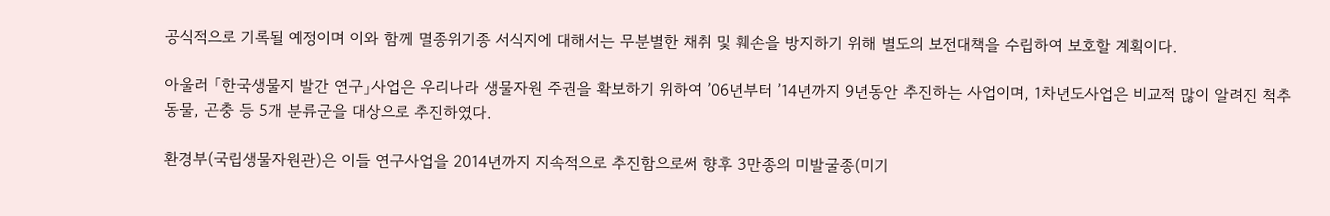공식적으로 기록될 예정이며 이와 함께 멸종위기종 서식지에 대해서는 무분별한 채취 및 훼손을 방지하기 위해 별도의 보전대책을 수립하여 보호할 계획이다.

아울러 「한국생물지 발간 연구」사업은 우리나라 생물자원 주권을 확보하기 위하여 ’06년부터 ’14년까지 9년동안 추진하는 사업이며, 1차년도사업은 비교적 많이 알려진 척추동물, 곤충 등 5개 분류군을 대상으로 추진하였다.

환경부(국립생물자원관)은 이들 연구사업을 2014년까지 지속적으로 추진함으로써 향후 3만종의 미발굴종(미기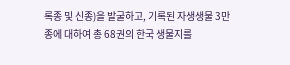록종 및 신종)을 발굴하고, 기록된 자생생물 3만종에 대하여 총 68권의 한국 생물지를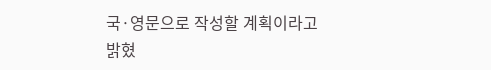국·영문으로 작성할 계획이라고 밝혔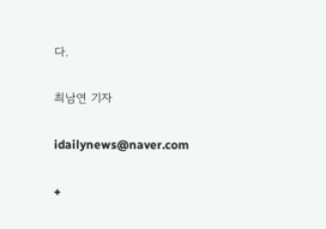다.

최남연 기자

idailynews@naver.com

+